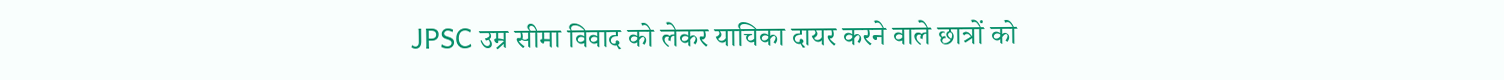JPSC उम्र सीमा विवाद को लेकर याचिका दायर करने वाले छात्रों को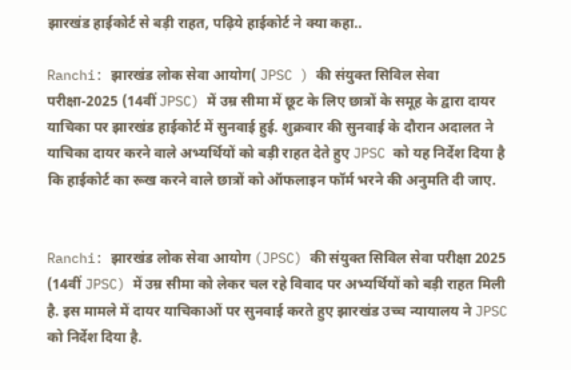झारखंड हाईकोर्ट से बड़ी राहत, पढ़िये हाईकोर्ट ने क्या कहा..

Ranchi: झारखंड लोक सेवा आयोग( JPSC ) की संयुक्त सिविल सेवा परीक्षा-2025 (14वीं JPSC) में उम्र सीमा में छूट के लिए छात्रों के समूह के द्वारा दायर याचिका पर झारखंड हाईकोर्ट में सुनवाई हुई. शुक्रवार की सुनवाई के दौरान अदालत ने याचिका दायर करने वाले अभ्यर्थियों को बड़ी राहत देते हुए JPSC को यह निर्देश दिया है कि हाईकोर्ट का रूख करने वाले छात्रों को ऑफलाइन फॉर्म भरने की अनुमति दी जाए.


Ranchi: झारखंड लोक सेवा आयोग (JPSC) की संयुक्त सिविल सेवा परीक्षा 2025 (14वीं JPSC) में उम्र सीमा को लेकर चल रहे विवाद पर अभ्यर्थियों को बड़ी राहत मिली है. इस मामले में दायर याचिकाओं पर सुनवाई करते हुए झारखंड उच्च न्यायालय ने JPSC को निर्देश दिया है.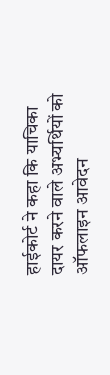हाईकोर्ट ने कहा कि याचिका दायर करने वाले अभ्यर्थियों को ऑफलाइन आवेदन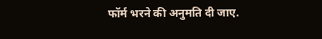फॉर्म भरने की अनुमति दी जाए.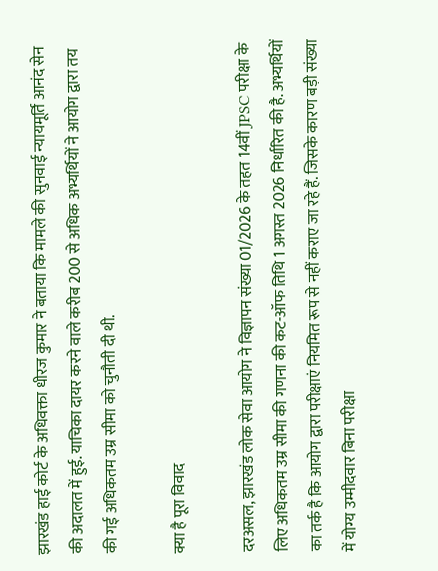झारखंड हाई कोर्ट के अधिवक्ता धीरज कुमार ने बताया कि मामले की सुनवाई न्यायमूर्ति आनंद सेन की अदालत में हुई. याचिका दायर करने वाले करीब 200 से अधिक अभ्यर्थियों ने आयोग द्वारा तय की गई अधिकतम उम्र सीमा को चुनौती दी थी.

क्या है पूरा विवाद

दरअसल, झारखंड लोक सेवा आयोग ने विज्ञापन संख्या 01/2026 के तहत 14वीं JPSC परीक्षा के लिए अधिकतम उम्र सीमा की गणना की कट-ऑफ तिथि 1 अगस्त 2026 निर्धारित की है. अभ्यर्थियों का तर्क है कि आयोग द्वारा परीक्षाएं नियमित रूप से नहीं कराए जा रहे हैं. जिसके कारण बड़ी संख्या में योग्य उम्मीदवार बिना परीक्षा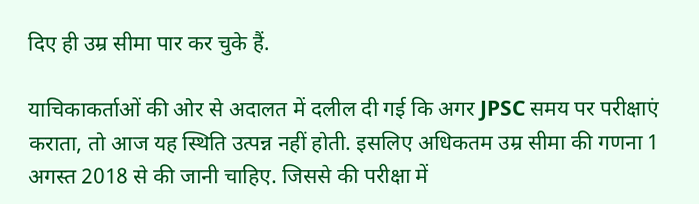दिए ही उम्र सीमा पार कर चुके हैं.

याचिकाकर्ताओं की ओर से अदालत में दलील दी गई कि अगर JPSC समय पर परीक्षाएं कराता, तो आज यह स्थिति उत्पन्न नहीं होती. इसलिए अधिकतम उम्र सीमा की गणना 1 अगस्त 2018 से की जानी चाहिए. जिससे की परीक्षा में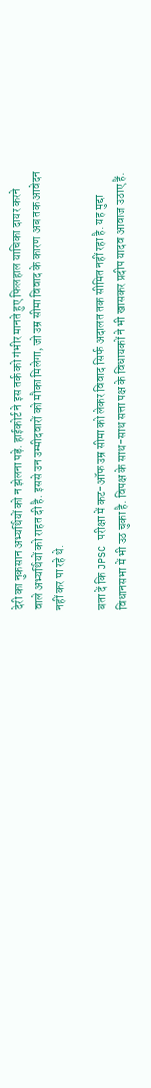देरी का नुकसान अभ्यर्थियों को न झेलना पड़े. हाईकोर्ट ने इस तर्क को गंभीर मानते हुए फिलहाल याचिका दायर करने वाले अभ्यर्थियों को राहत दी है. इससे उन उम्मीदवारों को मौका मिलेगा, जो उम्र सीमा विवाद के कारण अब तक आवेदन नहीं कर पा रहे थे.

बता दें कि JPSC परीक्षा में कट-ऑफ उम्र सीमा को लेकर विवाद सिर्फ अदालत तक सीमित नहीं रहा है. यह मुद्दा विधानसभा में भी उठ चुका है. विपक्ष के साथ-साथ सत्ता पक्ष के विधायकों ने भी खासकर प्रदीप यादव आवाज उठाए हैं.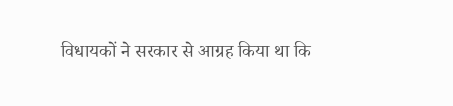विधायकों ने सरकार से आग्रह किया था कि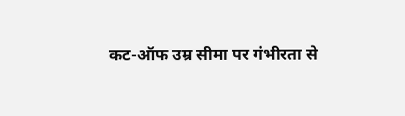कट-ऑफ उम्र सीमा पर गंभीरता से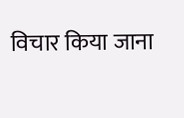विचार किया जाना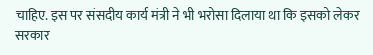चाहिए. इस पर संसदीय कार्य मंत्री ने भी भरोसा दिलाया था कि इसको लेकर सरकार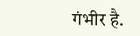गंभीर है.